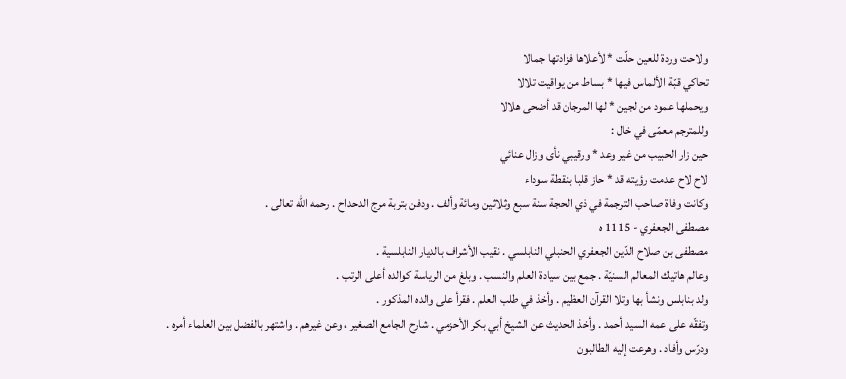ولاحت وردة للعين حلّت * لأعلاها فزادتها جمالا
تحاكي قبّة الألماس فيها * بساط من يواقيت تلالا
ويحملها عمود من لجين * لها المرجان قد أضحى هلالا
وللمترجم معمّى في خال :
حين زار الحبيب من غير وعد * ورقيبي نأى وزال عنائي
لاح لاح عدمت رؤيته قد * حاز قلبا بنقطة سوداء
وكانت وفاة صاحب الترجمة في ذي الحجة سنة سبع وثلاثين ومائة وألف . ودفن بتربة مرج الدحداح . رحمه اللّه تعالى .
مصطفى الجعفري - 1115 ه
مصطفى بن صلاح الدّين الجعفري الحنبلي النابلسي . نقيب الأشراف بالديار النابلسية .
وعالم هاتيك المعالم السنيّة . جمع بين سيادة العلم والنسب . وبلغ من الرياسة كوالده أعلى الرتب .
ولد بنابلس ونشأ بها وتلا القرآن العظيم . وأخذ في طلب العلم . فقرأ على والده المذكور .
وتفقّه على عمه السيد أحمد . وأخذ الحديث عن الشيخ أبي بكر الأحزمي . شارح الجامع الصغير ، وعن غيرهم . واشتهر بالفضل بين العلماء أمره .
ودرّس وأفاد . وهرعت إليه الطالبون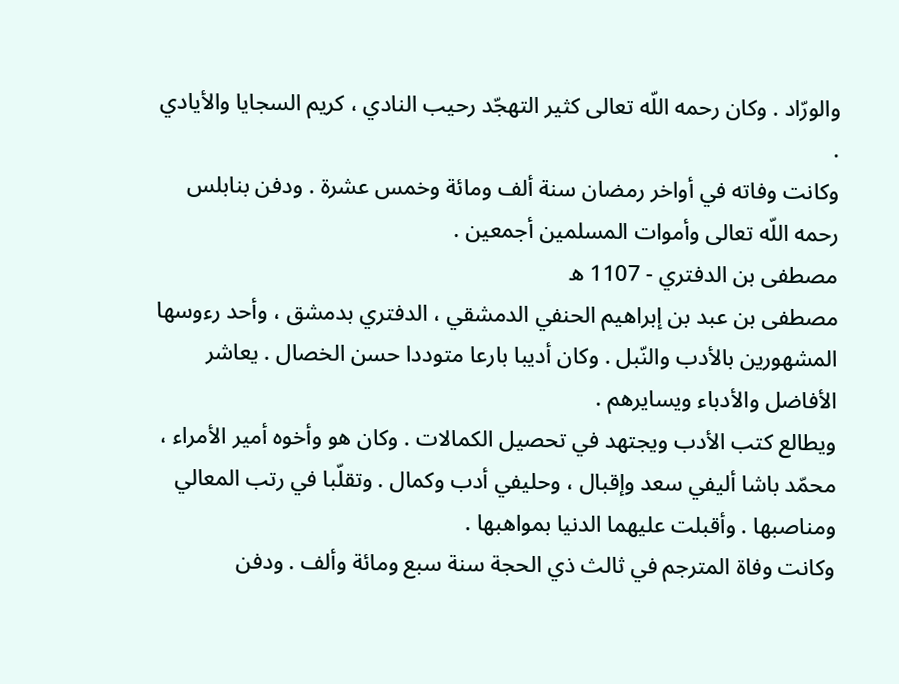والورّاد . وكان رحمه اللّه تعالى كثير التهجّد رحيب النادي ، كريم السجايا والأيادي .
وكانت وفاته في أواخر رمضان سنة ألف ومائة وخمس عشرة . ودفن بنابلس رحمه اللّه تعالى وأموات المسلمين أجمعين .
مصطفى بن الدفتري - 1107 ه
مصطفى بن عبد بن إبراهيم الحنفي الدمشقي ، الدفتري بدمشق ، وأحد رءوسها المشهورين بالأدب والنّبل . وكان أديبا بارعا متوددا حسن الخصال . يعاشر الأفاضل والأدباء ويسايرهم .
ويطالع كتب الأدب ويجتهد في تحصيل الكمالات . وكان هو وأخوه أمير الأمراء ، محمّد باشا أليفي سعد وإقبال ، وحليفي أدب وكمال . وتقلّبا في رتب المعالي ومناصبها . وأقبلت عليهما الدنيا بمواهبها .
وكانت وفاة المترجم في ثالث ذي الحجة سنة سبع ومائة وألف . ودفن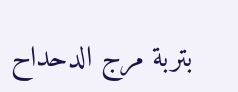بتربة مرج الدحداح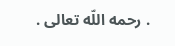. رحمه اللّه تعالى .